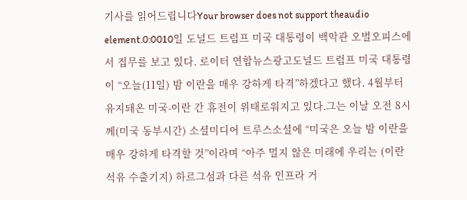기사를 읽어드립니다Your browser does not support theaudio element.0:0010일 도널드 트럼프 미국 대통령이 백악관 오벌오피스에서 집무를 보고 있다. 로이터 연합뉴스광고도널드 트럼프 미국 대통령이 “오늘(11일) 밤 이란을 매우 강하게 타격”하겠다고 했다. 4월부터 유지돼온 미국-이란 간 휴전이 위태로워지고 있다.그는 이날 오전 8시께(미국 동부시간) 소셜미디어 트루스소셜에 “미국은 오늘 밤 이란을 매우 강하게 타격할 것”이라며 “아주 멀지 않은 미래에 우리는 (이란 석유 수출기지) 하르그섬과 다른 석유 인프라 거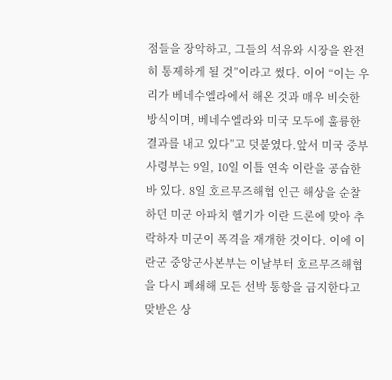점들을 장악하고, 그들의 석유와 시장을 완전히 통제하게 될 것”이라고 썼다. 이어 “이는 우리가 베네수엘라에서 해온 것과 매우 비슷한 방식이며, 베네수엘라와 미국 모두에 훌륭한 결과를 내고 있다”고 덧붙였다.앞서 미국 중부사령부는 9일, 10일 이틀 연속 이란을 공습한 바 있다. 8일 호르무즈해협 인근 해상을 순찰하던 미군 아파치 헬기가 이란 드론에 맞아 추락하자 미군이 폭격을 재개한 것이다. 이에 이란군 중앙군사본부는 이날부터 호르무즈해협을 다시 폐쇄해 모든 선박 통항을 금지한다고 맞받은 상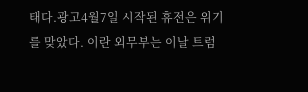태다.광고4월7일 시작된 휴전은 위기를 맞았다. 이란 외무부는 이날 트럼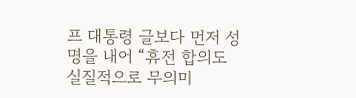프 대통령 글보다 먼저 성명을 내어 “휴전 합의도 실질적으로 무의미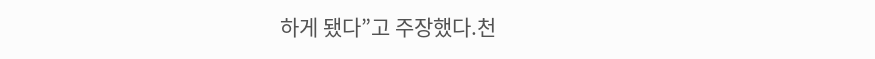하게 됐다”고 주장했다.천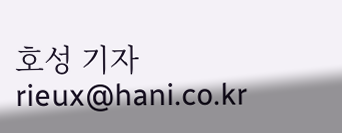호성 기자 rieux@hani.co.kr